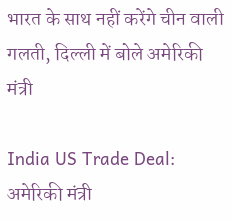भारत के साथ नहीं करेंगे चीन वाली गलती, दिल्ली में बोले अमेरिकी मंत्री

India US Trade Deal: अमेरिकी मंत्री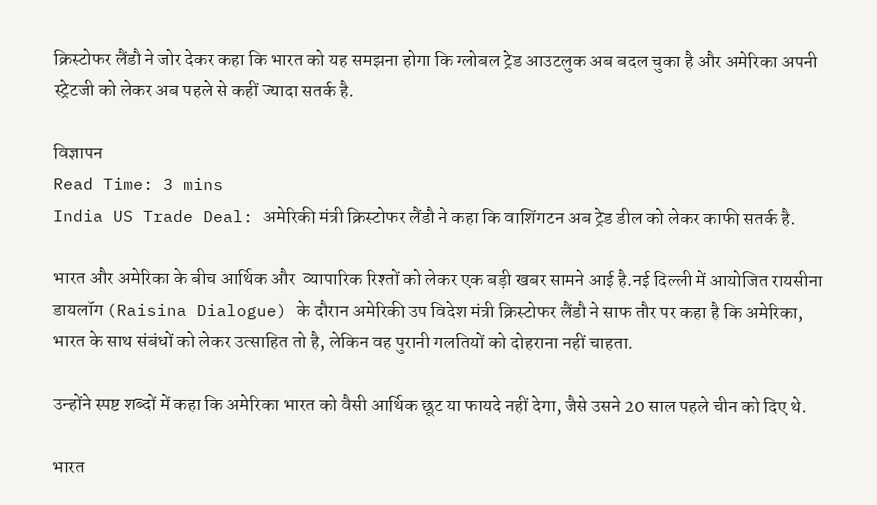क्रिस्टोफर लैंडौ ने जोर देकर कहा कि भारत को यह समझना होगा कि ग्लोबल ट्रेड आउटलुक अब बदल चुका है और अमेरिका अपनी स्ट्रेटजी को लेकर अब पहले से कहीं ज्यादा सतर्क है.

विज्ञापन
Read Time: 3 mins
India US Trade Deal: अमेरिकी मंत्री क्रिस्टोफर लैंडौ ने कहा कि वाशिंगटन अब ट्रेड डील को लेकर काफी सतर्क है.

भारत और अमेरिका के बीच आर्थिक और  व्यापारिक रिश्तों को लेकर एक बड़ी खबर सामने आई है.नई दिल्ली में आयोजित रायसीना डायलॉग (Raisina Dialogue) के दौरान अमेरिकी उप विदेश मंत्री क्रिस्टोफर लैंडौ ने साफ तौर पर कहा है कि अमेरिका, भारत के साथ संबंधों को लेकर उत्साहित तो है, लेकिन वह पुरानी गलतियों को दोहराना नहीं चाहता.

उन्होंने स्पष्ट शब्दों में कहा कि अमेरिका भारत को वैसी आर्थिक छूट या फायदे नहीं देगा, जैसे उसने 20 साल पहले चीन को दिए थे.

भारत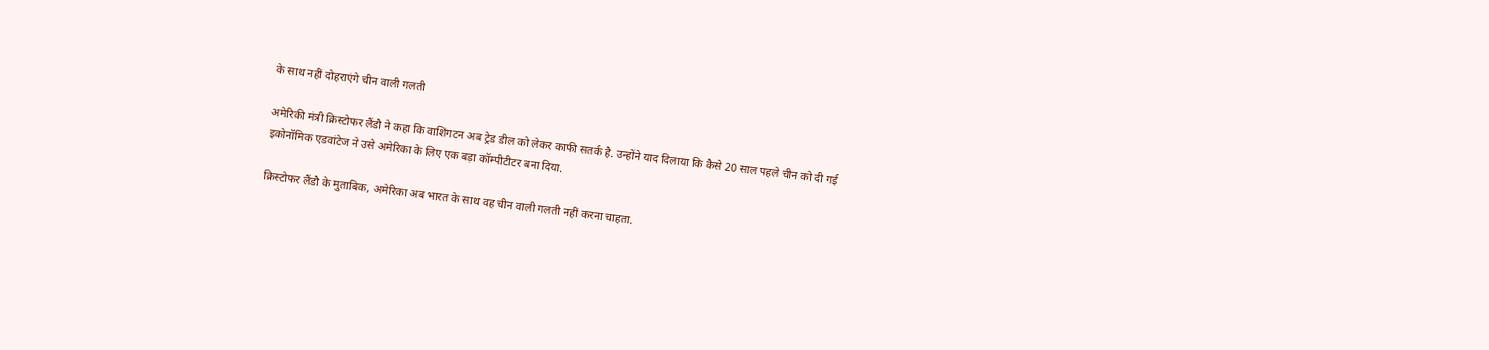के साथ नहीं दोहराएंगे चीन वाली गलती

अमेरिकी मंत्री क्रिस्टोफर लैंडौ ने कहा कि वाशिंगटन अब ट्रेड डील को लेकर काफी सतर्क है. उन्होंने याद दिलाया कि कैसे 20 साल पहले चीन को दी गई इकोनॉमिक एडवांटेज ने उसे अमेरिका के लिए एक बड़ा कॉम्पीटीटर बना दिया.

क्रिस्टोफर लैंडौ के मुताबिक, अमेरिका अब भारत के साथ वह चीन वाली गलती नहीं करना चाहता.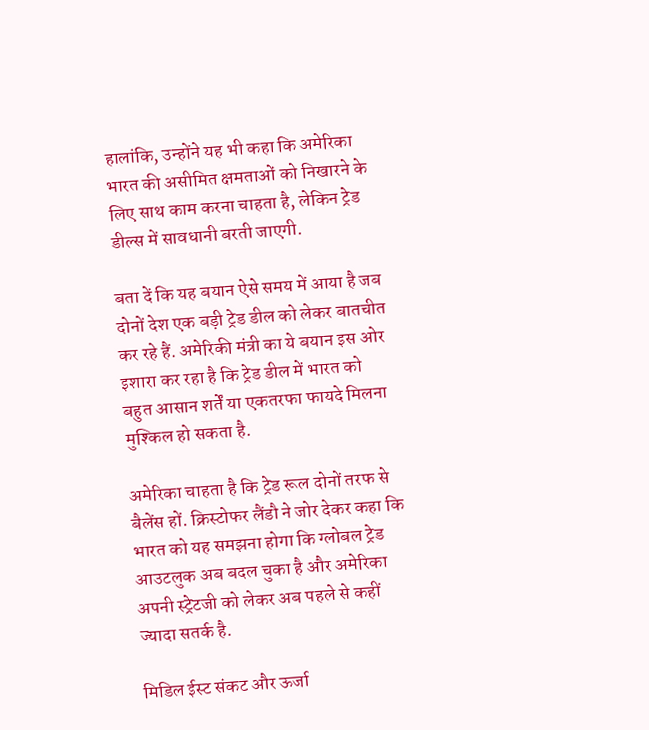हालांकि, उन्होंने यह भी कहा कि अमेरिका भारत की असीमित क्षमताओं को निखारने के लिए साथ काम करना चाहता है, लेकिन ट्रेड डील्स में सावधानी बरती जाएगी.

बता दें कि यह बयान ऐसे समय में आया है जब दोनों देश एक बड़ी ट्रेड डील को लेकर बातचीत कर रहे हैं. अमेरिकी मंत्री का ये बयान इस ओर इशारा कर रहा है कि ट्रेड डील में भारत को बहुत आसान शर्तें या एकतरफा फायदे मिलना मुश्किल हो सकता है.

अमेरिका चाहता है कि ट्रेड रूल दोनों तरफ से बैलेंस हों. क्रिस्टोफर लैंडौ ने जोर देकर कहा कि भारत को यह समझना होगा कि ग्लोबल ट्रेड आउटलुक अब बदल चुका है और अमेरिका अपनी स्ट्रेटजी को लेकर अब पहले से कहीं ज्यादा सतर्क है.

मिडिल ईस्ट संकट और ऊर्जा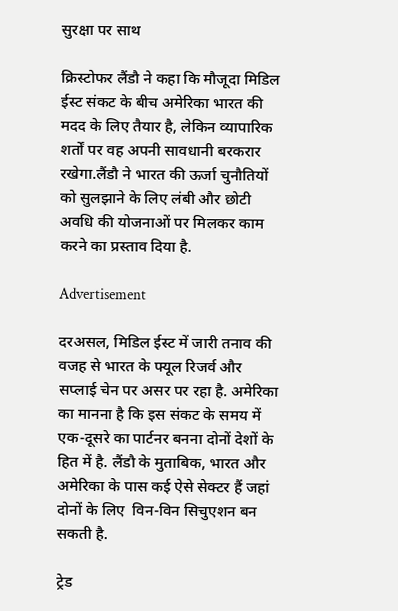सुरक्षा पर साथ

क्रिस्टोफर लैंडौ ने कहा कि मौजूदा मिडिल ईस्ट संकट के बीच अमेरिका भारत की मदद के लिए तैयार है, लेकिन व्यापारिक शर्तों पर वह अपनी सावधानी बरकरार रखेगा.लैंडौ ने भारत की ऊर्जा चुनौतियों को सुलझाने के लिए लंबी और छोटी अवधि की योजनाओं पर मिलकर काम करने का प्रस्ताव दिया है.

Advertisement

दरअसल, मिडिल ईस्ट में जारी तनाव की वजह से भारत के फ्यूल रिजर्व और सप्लाई चेन पर असर पर रहा है. अमेरिका का मानना है कि इस संकट के समय में एक-दूसरे का पार्टनर बनना दोनों देशों के हित में है. लैंडौ के मुताबिक, भारत और अमेरिका के पास कई ऐसे सेक्टर हैं जहां दोनों के लिए  विन-विन सिचुएशन बन सकती है.

ट्रेड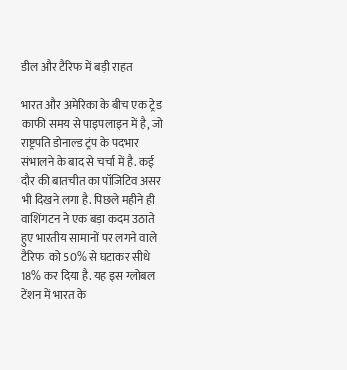डील और टैरिफ में बड़ी राहत

भारत और अमेरिका के बीच एक ट्रेड काफी समय से पाइपलाइन में है, जो राष्ट्रपति डोनाल्ड ट्रंप के पदभार संभालने के बाद से चर्चा में है. कई दौर की बातचीत का पॉजिटिव असर भी दिखने लगा है. पिछले महीने ही वाशिंगटन ने एक बड़ा कदम उठाते हुए भारतीय सामानों पर लगने वाले टैरिफ  को 50% से घटाकर सीधे 18% कर दिया है. यह इस ग्लोबल टेंशन में भारत के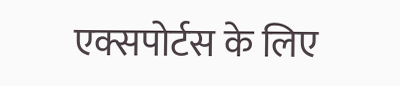एक्सपोर्टस के लिए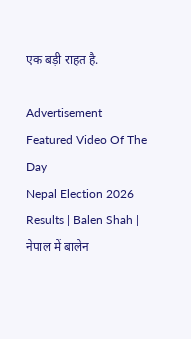एक बड़ी राहत है.

Advertisement
Featured Video Of The Day
Nepal Election 2026 Results | Balen Shah | नेपाल में बालेन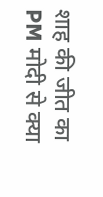शाह की जीत का PM मोदी से क्या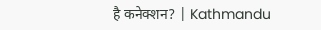है कनेक्शन? | Kathmandu